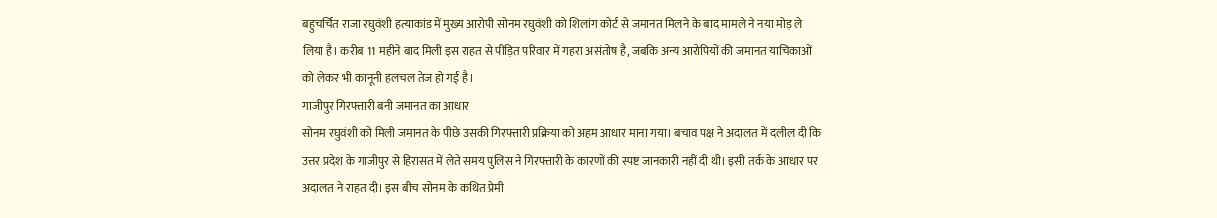बहुचर्चित राजा रघुवंशी हत्याकांड में मुख्य आरोपी सोनम रघुवंशी को शिलांग कोर्ट से जमानत मिलने के बाद मामले ने नया मोड़ ले लिया है। करीब 11 महीने बाद मिली इस राहत से पीड़ित परिवार में गहरा असंतोष है, जबकि अन्य आरोपियों की जमानत याचिकाओं को लेकर भी कानूनी हलचल तेज हो गई है।
गाजीपुर गिरफ्तारी बनी जमानत का आधार
सोनम रघुवंशी को मिली जमानत के पीछे उसकी गिरफ्तारी प्रक्रिया को अहम आधार माना गया। बचाव पक्ष ने अदालत में दलील दी कि उत्तर प्रदेश के गाजीपुर से हिरासत में लेते समय पुलिस ने गिरफ्तारी के कारणों की स्पष्ट जानकारी नहीं दी थी। इसी तर्क के आधार पर अदालत ने राहत दी। इस बीच सोनम के कथित प्रेमी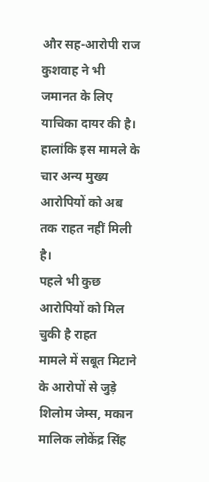और सह-आरोपी राज कुशवाह ने भी जमानत के लिए याचिका दायर की है। हालांकि इस मामले के चार अन्य मुख्य आरोपियों को अब तक राहत नहीं मिली है।
पहले भी कुछ आरोपियों को मिल चुकी है राहत
मामले में सबूत मिटाने के आरोपों से जुड़े शिलोम जेम्स, मकान मालिक लोकेंद्र सिंह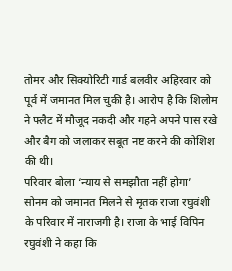तोमर और सिक्योरिटी गार्ड बलवीर अहिरवार को पूर्व में जमानत मिल चुकी है। आरोप है कि शिलोम ने फ्लैट में मौजूद नकदी और गहने अपने पास रखे और बैग को जलाकर सबूत नष्ट करने की कोशिश की थी।
परिवार बोला ‘न्याय से समझौता नहीं होगा’
सोनम को जमानत मिलने से मृतक राजा रघुवंशी के परिवार में नाराजगी है। राजा के भाई विपिन रघुवंशी ने कहा कि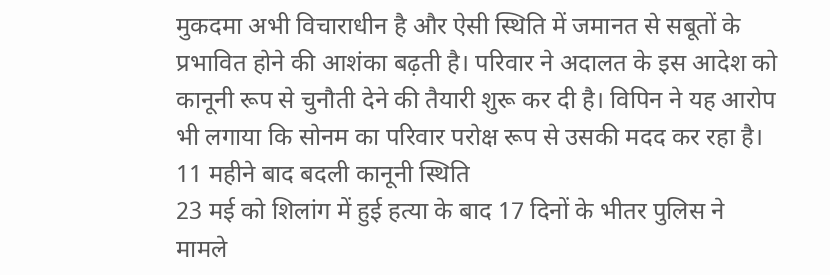मुकदमा अभी विचाराधीन है और ऐसी स्थिति में जमानत से सबूतों के प्रभावित होने की आशंका बढ़ती है। परिवार ने अदालत के इस आदेश को कानूनी रूप से चुनौती देने की तैयारी शुरू कर दी है। विपिन ने यह आरोप भी लगाया कि सोनम का परिवार परोक्ष रूप से उसकी मदद कर रहा है।
11 महीने बाद बदली कानूनी स्थिति
23 मई को शिलांग में हुई हत्या के बाद 17 दिनों के भीतर पुलिस ने मामले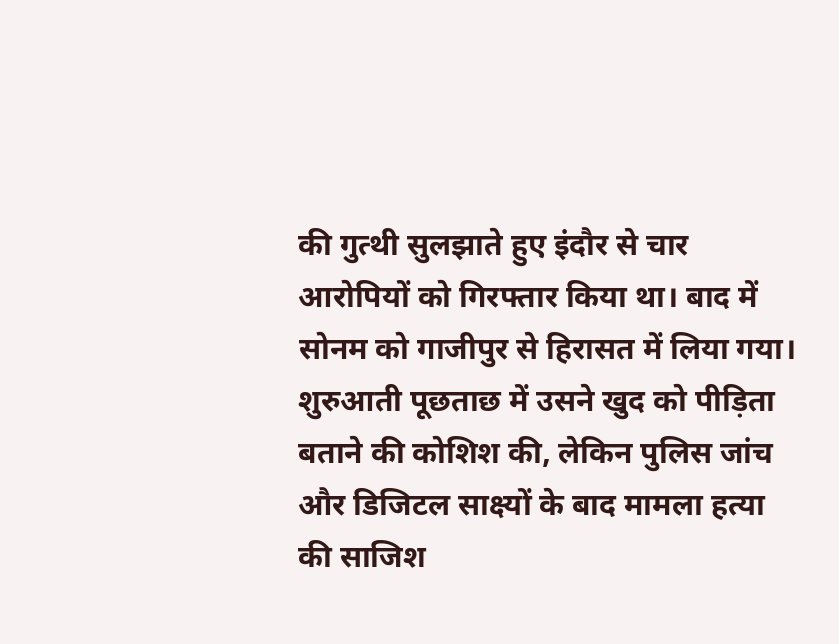की गुत्थी सुलझाते हुए इंदौर से चार आरोपियों को गिरफ्तार किया था। बाद में सोनम को गाजीपुर से हिरासत में लिया गया। शुरुआती पूछताछ में उसने खुद को पीड़िता बताने की कोशिश की, लेकिन पुलिस जांच और डिजिटल साक्ष्यों के बाद मामला हत्या की साजिश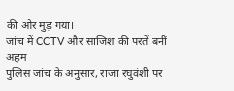की ओर मुड़ गया।
जांच में CCTV और साजिश की परतें बनीं अहम
पुलिस जांच के अनुसार, राजा रघुवंशी पर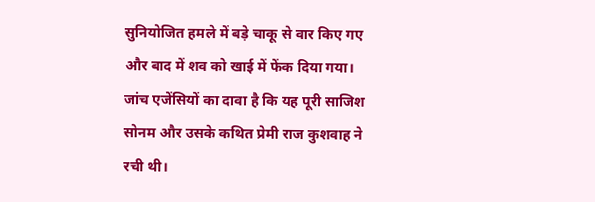सुनियोजित हमले में बड़े चाकू से वार किए गए और बाद में शव को खाई में फेंक दिया गया। जांच एजेंसियों का दावा है कि यह पूरी साजिश सोनम और उसके कथित प्रेमी राज कुशवाह ने रची थी।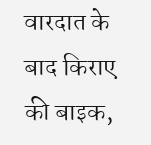वारदात के बाद किराए की बाइक,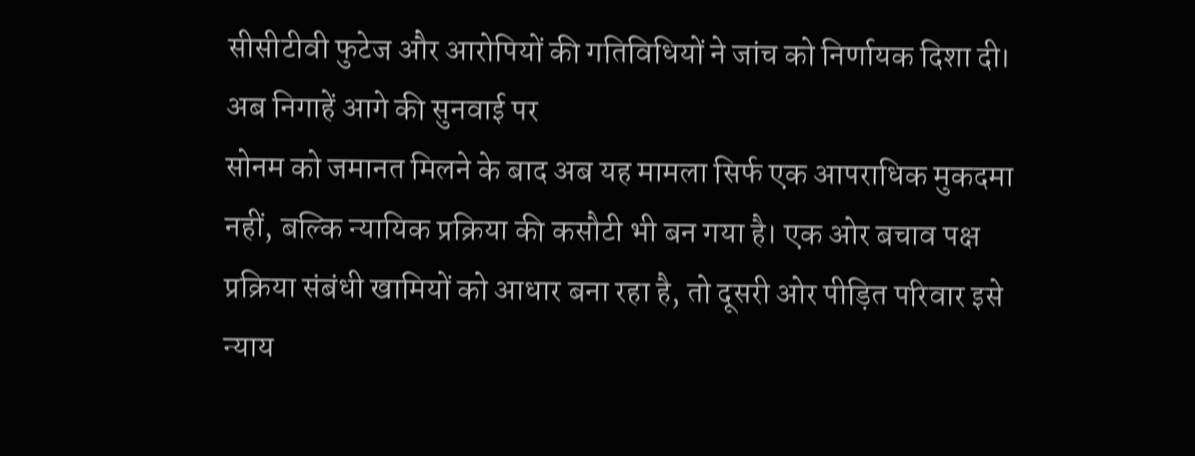सीसीटीवी फुटेज और आरोपियों की गतिविधियों ने जांच को निर्णायक दिशा दी।
अब निगाहें आगे की सुनवाई पर
सोनम को जमानत मिलने के बाद अब यह मामला सिर्फ एक आपराधिक मुकदमा नहीं, बल्कि न्यायिक प्रक्रिया की कसौटी भी बन गया है। एक ओर बचाव पक्ष प्रक्रिया संबंधी खामियों को आधार बना रहा है, तो दूसरी ओर पीड़ित परिवार इसे न्याय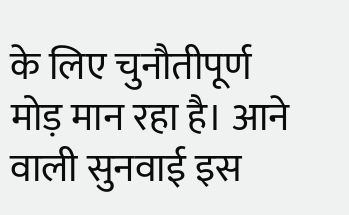के लिए चुनौतीपूर्ण मोड़ मान रहा है। आने वाली सुनवाई इस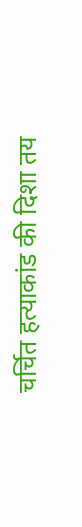चर्चित हत्याकांड की दिशा तय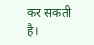कर सकती है।